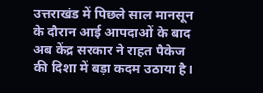उत्तराखंड में पिछले साल मानसून के दौरान आई आपदाओं के बाद अब केंद्र सरकार ने राहत पैकेज की दिशा में बड़ा कदम उठाया है।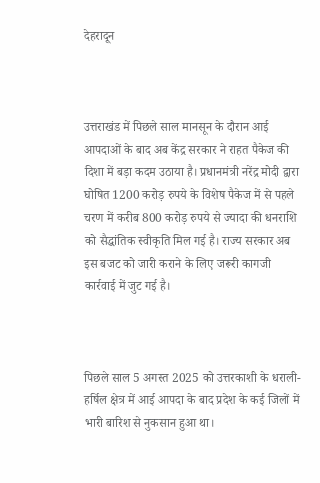देहरादून



उत्तराखंड में पिछले साल मानसून के दौरान आई आपदाओं के बाद अब केंद्र सरकार ने राहत पैकेज की दिशा में बड़ा कदम उठाया है। प्रधानमंत्री नरेंद्र मोदी द्वारा घोषित 1200 करोड़ रुपये के विशेष पैकेज में से पहले चरण में करीब 800 करोड़ रुपये से ज्यादा की धनराशि को सैद्धांतिक स्वीकृति मिल गई है। राज्य सरकार अब इस बजट को जारी कराने के लिए जरूरी कागजी कार्रवाई में जुट गई है।



पिछले साल 5 अगस्त 2025 को उत्तरकाशी के धराली-हर्षिल क्षेत्र में आई आपदा के बाद प्रदेश के कई जिलों में भारी बारिश से नुकसान हुआ था।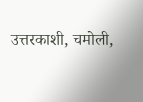उत्तरकाशी, चमोली,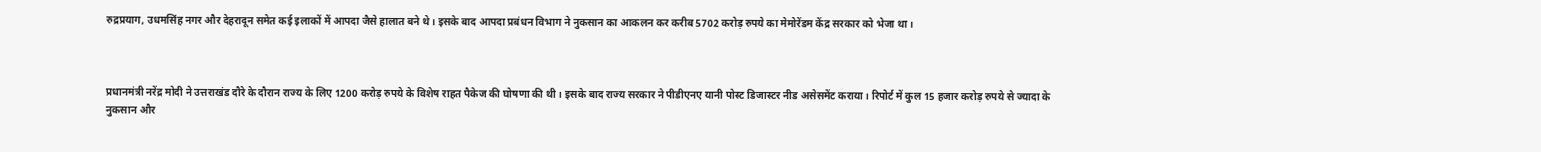रुद्रप्रयाग, उधमसिंह नगर और देहरादून समेत कई इलाकों में आपदा जैसे हालात बने थे। इसके बाद आपदा प्रबंधन विभाग ने नुकसान का आकलन कर करीब 5702 करोड़ रुपये का मेमोरेंडम केंद्र सरकार को भेजा था।



प्रधानमंत्री नरेंद्र मोदी ने उत्तराखंड दौरे के दौरान राज्य के लिए 1200 करोड़ रुपये के विशेष राहत पैकेज की घोषणा की थी। इसके बाद राज्य सरकार ने पीडीएनए यानी पोस्ट डिजास्टर नीड असेसमेंट कराया। रिपोर्ट में कुल 15 हजार करोड़ रुपये से ज्यादा के नुकसान और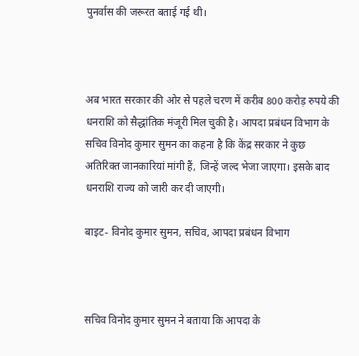पुनर्वास की जरूरत बताई गई थी।



अब भारत सरकार की ओर से पहले चरण में करीब 800 करोड़ रुपये की धनराशि को सैद्धांतिक मंजूरी मिल चुकी है। आपदा प्रबंधन विभाग के सचिव विनोद कुमार सुमन का कहना है कि केंद्र सरकार ने कुछ अतिरिक्त जानकारियां मांगी हैं, जिन्हें जल्द भेजा जाएगा। इसके बाद धनराशि राज्य को जारी कर दी जाएगी।

बाइट- विनोद कुमार सुमन, सचिव, आपदा प्रबंधन विभाग



सचिव विनोद कुमार सुमन ने बताया कि आपदा के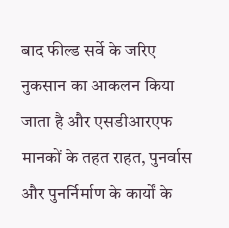बाद फील्ड सर्वे के जरिए नुकसान का आकलन किया जाता है और एसडीआरएफ मानकों के तहत राहत, पुनर्वास और पुनर्निर्माण के कार्यों के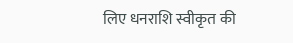लिए धनराशि स्वीकृत की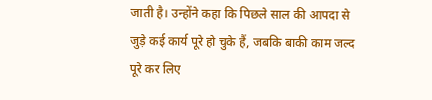जाती है। उन्होंने कहा कि पिछले साल की आपदा से जुड़े कई कार्य पूरे हो चुके हैं, जबकि बाकी काम जल्द पूरे कर लिए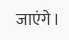जाएंगे।